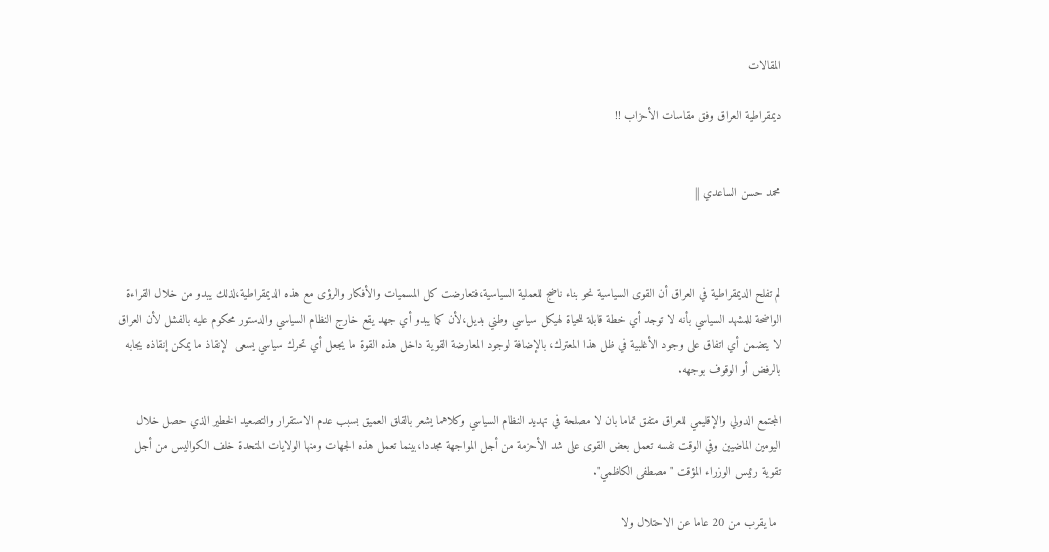المقالات

ديمقراطية العراق وفق مقاسات الأحزاب !!


محمد حسن الساعدي ||



لم تفلح الديمقراطية في العراق أن القوى السياسية نحو بناء ناضج للعملية السياسية،فتعارضت كل المسميات والأفكار والرؤى مع هذه الديمقراطية،لذلك يبدو من خلال القراءة الواضحة للمشهد السياسي بأنه لا توجد أي خطة قابلة للحياة لهيكل سياسي وطني بديل،لأن كما يبدو أي جهد يقع خارج النظام السياسي والدستور محكوم عليه بالفشل لأن العراق لا يتضمن أي اتفاق على وجود الأغلبية في ظل هذا المعترك، بالإضافة لوجود المعارضة القوية داخل هذه القوة ما يجعل أي تحرك سياسي يسعى  لإنقاذ ما يمكن إنقاذه يجابه بالرفض أو الوقوف بوجهه.

المجتمع الدولي والإقليمي للعراق متفق تماما بان لا مصلحة في تهديد النظام السياسي وكلاهما يشعر بالقلق العميق بسبب عدم الاستقرار والتصعيد الخطير الذي حصل خلال اليومين الماضيين وفي الوقت نفسه تعمل بعض القوى على شد الأحزمة من أجل المواجهة مجددا،بينما تعمل هذه الجهات ومنها الولايات المتحدة خلف الكواليس من أجل تقوية رئيس الوزراء المؤقت "مصطفى الكاظمي".

 ما يقرب من 20 عاما عن الاحتلال ولا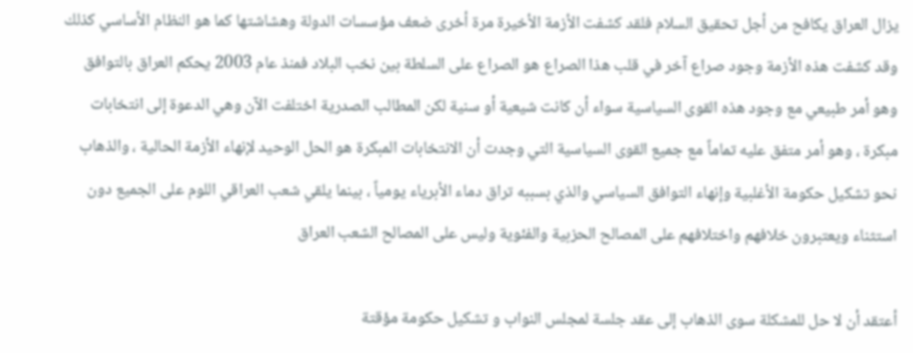يزال العراق يكافح من أجل تحقيق السلام فلقد كشفت الأزمة الأخيرة مرة أخرى ضعف مؤسسات الدولة وهشاشتها كما هو النظام الأساسي كذلك وقد كشفت هذه الأزمة وجود صراع آخر في قلب هذا الصراع هو الصراع على السلطة بين نخب البلاد فمنذ عام 2003 يحكم العراق بالتوافق وهو أمر طبيعي مع وجود هذه القوى السياسية سواء أن كانت شيعية أو سنية لكن المطالب الصدرية اختلفت الآن وهي الدعوة إلى انتخابات مبكرة ، وهو أمر متفق عليه تماماً مع جميع القوى السياسية التي وجدت أن الانتخابات المبكرة هو الحل الوحيد لإنهاء الأزمة الحالية ، والذهاب نحو تشكيل حكومة الأغلبية وإنهاء التوافق السياسي والذي بسببه تراق دماء الأبرياء يومياً ، بينما يلقي شعب العراقي اللوم على الجميع دون استثناء ويعتبرون خلافهم واختلافهم على المصالح الحزبية والفئوية وليس على المصالح الشعب العراق

أعتقد أن لا حل للمشكلة سوى الذهاب إلى عقد جلسة لمجلس النواب و تشكيل حكومة مؤقتة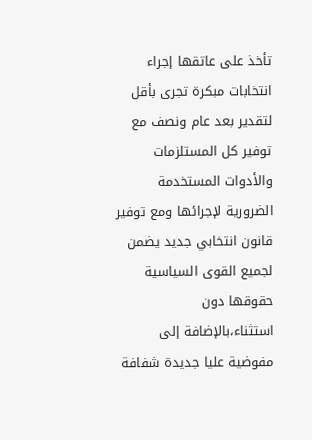تأخذ على عاتقها إجراء انتخابات مبكرة تجرى بأقل لتقدير بعد عام ونصف مع توفير كل المستلزمات والأدوات المستخدمة الضرورية لإجرائها ومع توفير قانون انتخابي جديد يضمن لجميع القوى السياسية حقوقها دون استثناء،بالإضافة إلى مفوضية عليا جديدة شفافة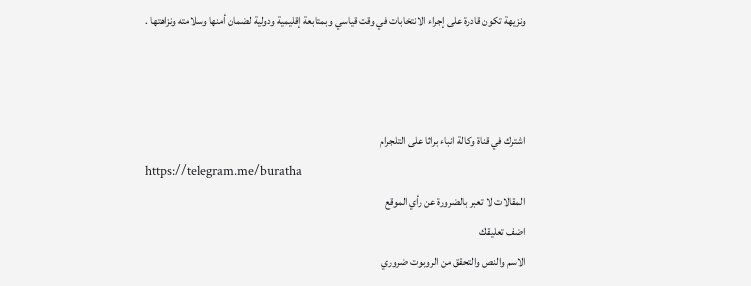ونزيهة تكون قادرة على إجراء الانتخابات في وقت قياسي وبمتابعة إقليمية ودولية لضمان أمنها وسلامته ونزاهتها .



اشترك في قناة وكالة انباء براثا على التلجرام
https://telegram.me/buratha
المقالات لا تعبر بالضرورة عن رأي الموقع
اضف تعليقك
الاسم والنص والتحقق من الروبوت ضروري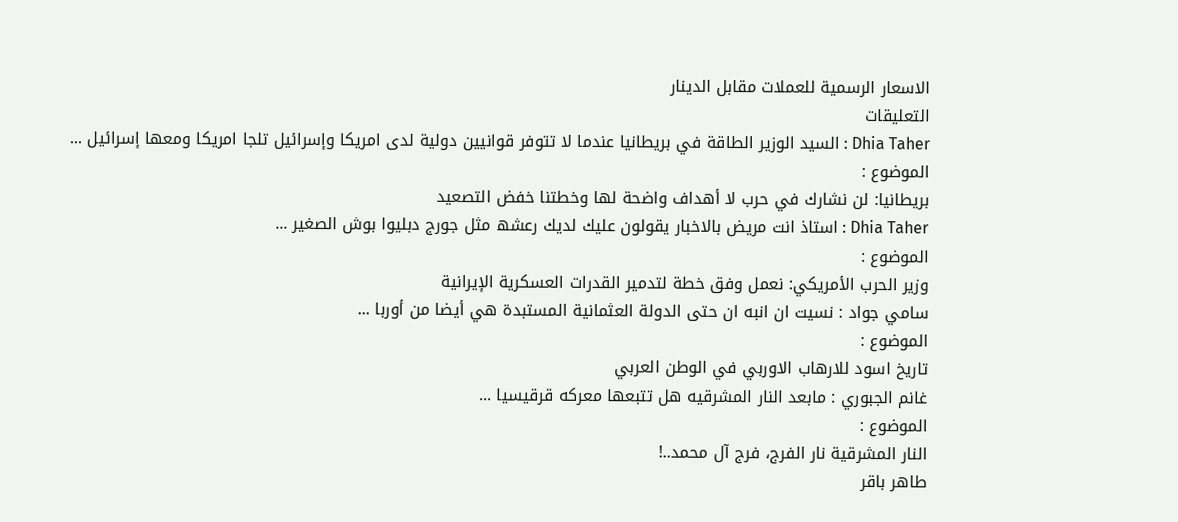الاسعار الرسمية للعملات مقابل الدينار
التعليقات
Dhia Taher : السيد الوزير الطاقة في بريطانيا عندما لا تتوفر قوانيين دولية لدى امريكا وإسرائيل تلجا امريكا ومعھا إسرائيل ...
الموضوع :
بريطانيا: لن نشارك في حرب لا أهداف واضحة لها وخطتنا خفض التصعيد
Dhia Taher : استاذ انت مريض بالاخبار يقولون عليك لديك رعشھ مثل جورج دبليوا بوش الصغير ...
الموضوع :
وزير الحرب الأمريكي: نعمل وفق خطة لتدمير القدرات العسكرية الإيرانية
سامي جواد : نسيت ان انبه ان حتى الدولة العثمانية المستبدة هي أيضا من أوربا ...
الموضوع :
تاريخ اسود للارهاب الاوربي في الوطن العربي
غانم الجبوري : مابعد النار المشرقيه هل تتبعها معركه قرقيسيا ...
الموضوع :
النار المشرقية نار الفرج، فرج آل محمد..!
طاهر باقر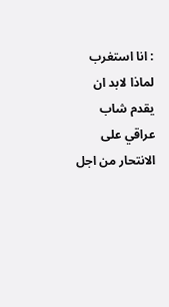: انا استغرب لماذا لابد ان يقدم شاب عراقي على الانتحار من اجل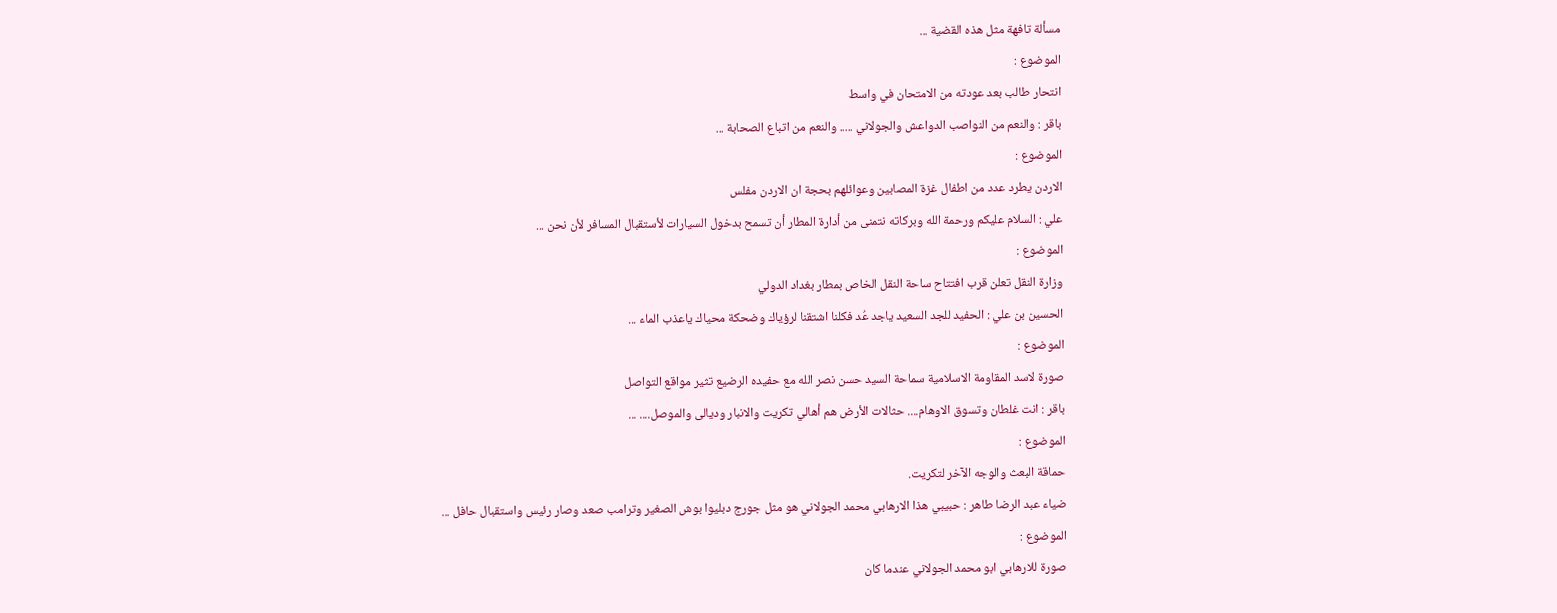مسألة تافهة مثل هذه القضية ...
الموضوع :
انتحار طالب بعد عودته من الامتحان في واسط
باقر : والنعم من النواصب الدواعش والجولاني ..... والنعم من اتباع الصحابة ...
الموضوع :
الاردن يطرد عدد من اطفال غزة المصابين وعوائلهم بحجة ان الاردن مفلس
علي : السلام عليكم ورحمة الله وبركاته نتمنى من أدارة المطار أن تسمح بدخول السيارات لأستقبال المسافر لأن نحن ...
الموضوع :
وزارة النقل تعلن قرب افتتاح ساحة النقل الخاص بمطار بغداد الدولي
الحسين بن علي : الحفيد للجد السعيد ياجد عُد فكلنا اشتقنا لرؤياك وضحكة محياك ياعذب الماء ...
الموضوع :
صورة لاسد المقاومة الاسلامية سماحة السيد حسن نصر الله مع حفيده الرضيع تثير مواقع التواصل
باقر : انت غلطان وتسوق الاوهام.... حثالات الأرض هم أهالي تكريت والانبار وديالى والموصل.... ...
الموضوع :
حماقة البعث والوجه الآخر لتكريت.
ضياء عبد الرضا طاهر : حبيبي ھذا الارھابي محمد الجولاني ھو مثل جورج دبليوا بوش الصغير وترامب صعد وصار رئيس واستقبال حافل ...
الموضوع :
صورة للارهابي ابو محمد الجولاني عندما كان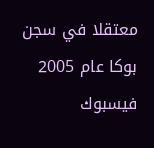معتقلا في سجن بوكا عام 2005
فيسبوك